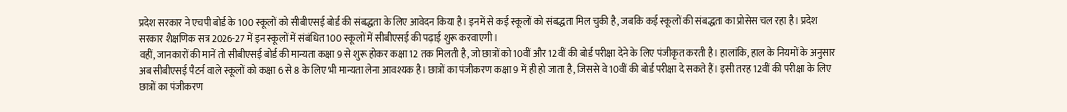प्रदेश सरकार ने एचपी बोर्ड के 100 स्कूलों को सीबीएसई बोर्ड की संबद्धता के लिए आवेदन किया है। इनमें से कई स्कूलों को संबद्धता मिल चुकी है, जबकि कई स्कूलों की संबद्धता का प्रोसेस चल रहा है। प्रदेश सरकार शैक्षणिक सत्र 2026-27 में इन स्कूलों में संबंधित 100 स्कूलों में सीबीएसई की पढ़ाई शुरू करवाएगी।
वहीं, जानकारों की मानें तो सीबीएसई बोर्ड की मान्यता कक्षा 9 से शुरू होकर कक्षा 12 तक मिलती है, जो छात्रों को 10वीं और 12वीं की बोर्ड परीक्षा देने के लिए पंजीकृत करती है। हालांकि, हाल के नियमों के अनुसार अब सीबीएसई पैटर्न वाले स्कूलों को कक्षा 6 से 8 के लिए भी मान्यता लेना आवश्यक है। छात्रों का पंजीकरण कक्षा 9 में ही हो जाता है, जिससे वे 10वीं की बोर्ड परीक्षा दे सकते हैं। इसी तरह 12वीं की परीक्षा के लिए छात्रों का पंजीकरण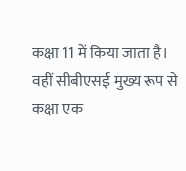कक्षा 11 में किया जाता है। वहीं सीबीएसई मुख्य रूप से कक्षा एक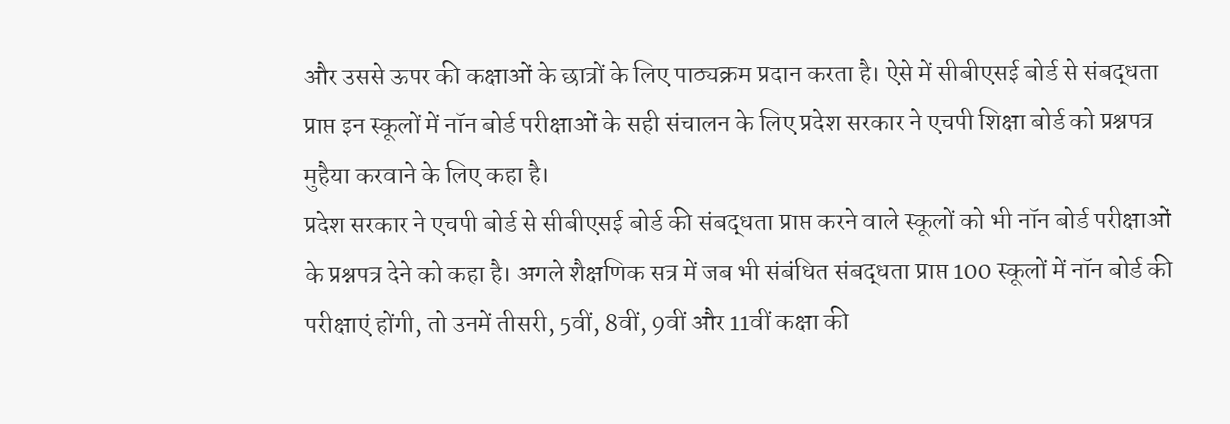और उससे ऊपर की कक्षाओं के छात्रों के लिए पाठ्यक्रम प्रदान करता है। ऐसे में सीबीएसई बोर्ड से संबद्धता प्राप्त इन स्कूलों में नॉन बोर्ड परीक्षाओं के सही संचालन के लिए प्रदेश सरकार ने एचपी शिक्षा बोर्ड को प्रश्नपत्र मुहैया करवाने के लिए कहा है।
प्रदेश सरकार ने एचपी बोर्ड से सीबीएसई बोर्ड की संबद्धता प्राप्त करने वाले स्कूलों को भी नॉन बोर्ड परीक्षाओं के प्रश्नपत्र देने को कहा है। अगले शैक्षणिक सत्र में जब भी संबंधित संबद्धता प्राप्त 100 स्कूलों में नॉन बोर्ड की परीक्षाएं होंगी, तो उनमें तीसरी, 5वीं, 8वीं, 9वीं और 11वीं कक्षा की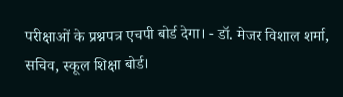परीक्षाओं के प्रश्नपत्र एचपी बोर्ड देगा। - डॉ. मेजर विशाल शर्मा, सचिव, स्कूल शिक्षा बोर्ड।